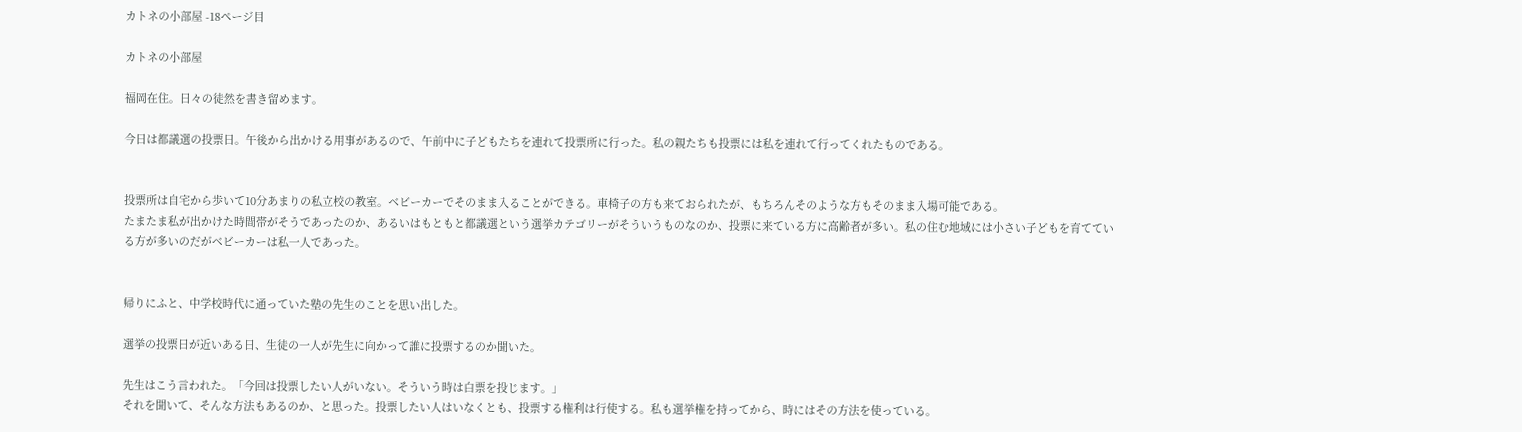カトネの小部屋 -18ページ目

カトネの小部屋

福岡在住。日々の徒然を書き留めます。

今日は都議選の投票日。午後から出かける用事があるので、午前中に子どもたちを連れて投票所に行った。私の親たちも投票には私を連れて行ってくれたものである。


投票所は自宅から歩いて10分あまりの私立校の教室。ベビーカーでそのまま入ることができる。車椅子の方も来ておられたが、もちろんそのような方もそのまま入場可能である。
たまたま私が出かけた時間帯がそうであったのか、あるいはもともと都議選という選挙カテゴリーがそういうものなのか、投票に来ている方に高齢者が多い。私の住む地域には小さい子どもを育てている方が多いのだがベビーカーは私一人であった。


帰りにふと、中学校時代に通っていた塾の先生のことを思い出した。

選挙の投票日が近いある日、生徒の一人が先生に向かって誰に投票するのか聞いた。

先生はこう言われた。「今回は投票したい人がいない。そういう時は白票を投じます。」
それを聞いて、そんな方法もあるのか、と思った。投票したい人はいなくとも、投票する権利は行使する。私も選挙権を持ってから、時にはその方法を使っている。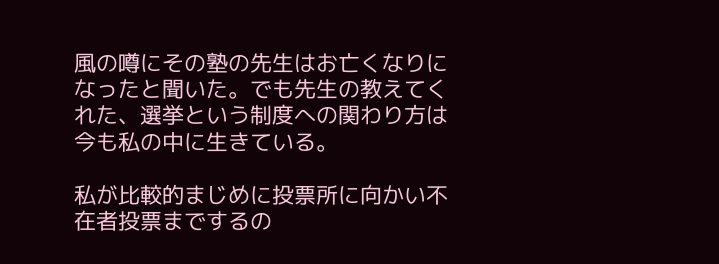風の噂にその塾の先生はお亡くなりになったと聞いた。でも先生の教えてくれた、選挙という制度への関わり方は今も私の中に生きている。

私が比較的まじめに投票所に向かい不在者投票までするの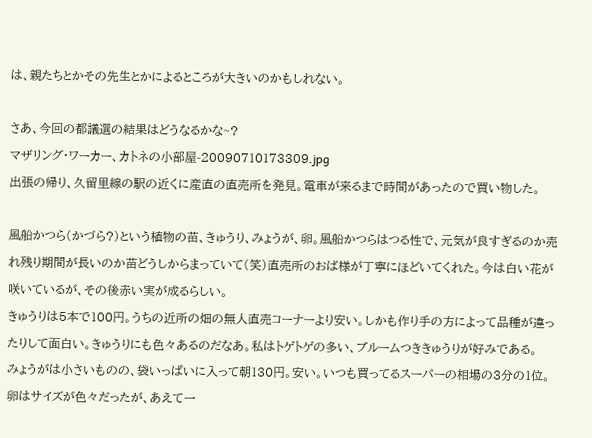は、親たちとかその先生とかによるところが大きいのかもしれない。

さあ、今回の都議選の結果はどうなるかな~?
マザリング・ワーカー、カトネの小部屋-20090710173309.jpg
出張の帰り、久留里線の駅の近くに産直の直売所を発見。電車が来るまで時間があったので買い物した。

風船かつら(かづら?)という植物の苗、きゅうり、みょうが、卵。風船かつらはつる性で、元気が良すぎるのか売れ残り期間が長いのか苗どうしからまっていて(笑)直売所のおば様が丁寧にほどいてくれた。今は白い花が咲いているが、その後赤い実が成るらしい。
きゅうりは5本で100円。うちの近所の畑の無人直売コーナーより安い。しかも作り手の方によって品種が違ったりして面白い。きゅうりにも色々あるのだなあ。私はトゲトゲの多い、ブルームつききゅうりが好みである。
みょうがは小さいものの、袋いっぱいに入って朝130円。安い。いつも買ってるスーパーの相場の3分の1位。
卵はサイズが色々だったが、あえて一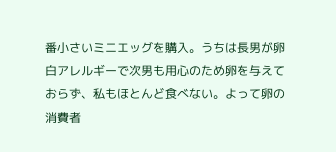番小さいミニエッグを購入。うちは長男が卵白アレルギーで次男も用心のため卵を与えておらず、私もほとんど食べない。よって卵の消費者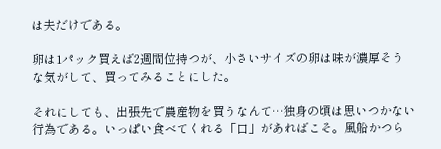は夫だけである。

卵は1パック買えば2週間位持つが、小さいサイズの卵は味が濃厚そうな気がして、買ってみることにした。

それにしても、出張先で農産物を買うなんて…独身の頃は思いつかない行為である。いっぱい食べてくれる「口」があればこそ。風船かつら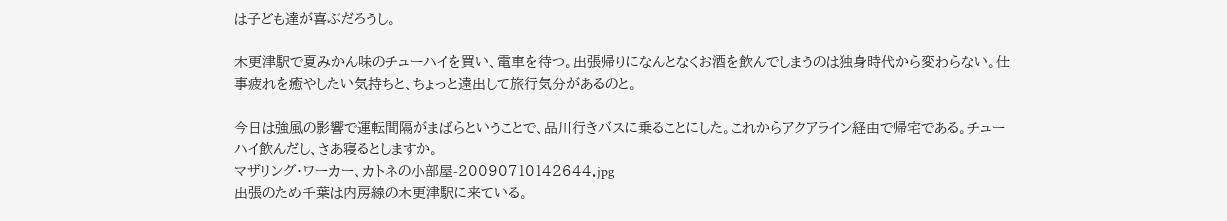は子ども達が喜ぶだろうし。

木更津駅で夏みかん味のチューハイを買い、電車を待つ。出張帰りになんとなくお酒を飲んでしまうのは独身時代から変わらない。仕事疲れを癒やしたい気持ちと、ちょっと遠出して旅行気分があるのと。

今日は強風の影響で運転間隔がまばらということで、品川行きバスに乗ることにした。これからアクアライン経由で帰宅である。チューハイ飲んだし、さあ寝るとしますか。
マザリング・ワーカー、カトネの小部屋-20090710142644.jpg
出張のため千葉は内房線の木更津駅に来ている。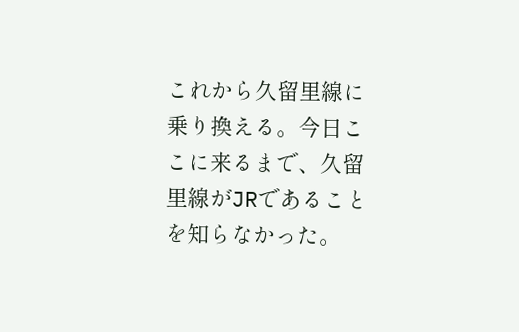これから久留里線に乗り換える。今日ここに来るまで、久留里線がJRであることを知らなかった。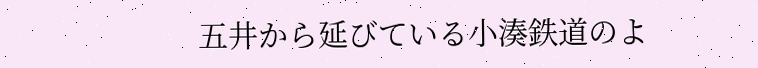五井から延びている小湊鉄道のよ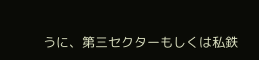うに、第三セクターもしくは私鉄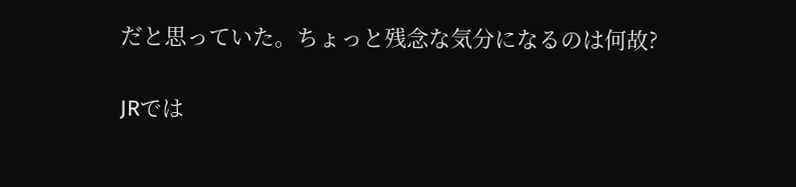だと思っていた。ちょっと残念な気分になるのは何故?

JRでは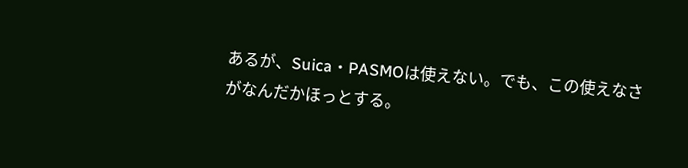あるが、Suica・PASMOは使えない。でも、この使えなさがなんだかほっとする。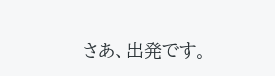さあ、出発です。